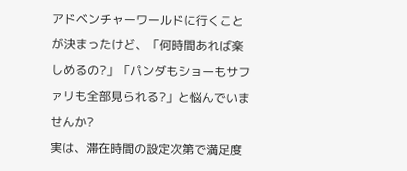アドベンチャーワールドに行くことが決まったけど、「何時間あれば楽しめるの?」「パンダもショーもサファリも全部見られる?」と悩んでいませんか?
実は、滞在時間の設定次第で満足度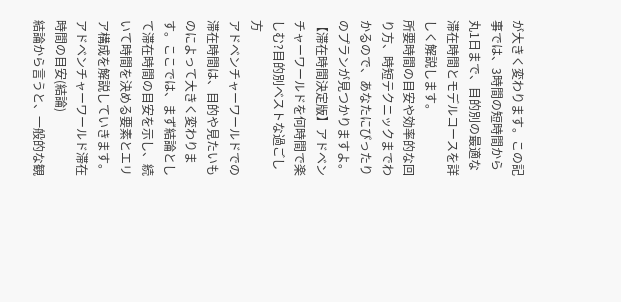が大きく変わります。この記事では、3時間の短時間から丸1日まで、目的別の最適な滞在時間とモデルコースを詳しく解説します。
所要時間の目安や効率的な回り方、時短テクニックまでわかるので、あなたにぴったりのプランが見つかりますよ。
【滞在時間決定版】アドベンチャーワールドを何時間で楽しむ?目的別ベストな過ごし方
アドベンチャーワールドでの滞在時間は、目的や見たいものによって大きく変わります。ここでは、まず結論として滞在時間の目安を示し、続いて時間を決める要素とエリア構成を解説していきます。
アドベンチャーワールド滞在時間の目安(結論)
結論から言うと、一般的な観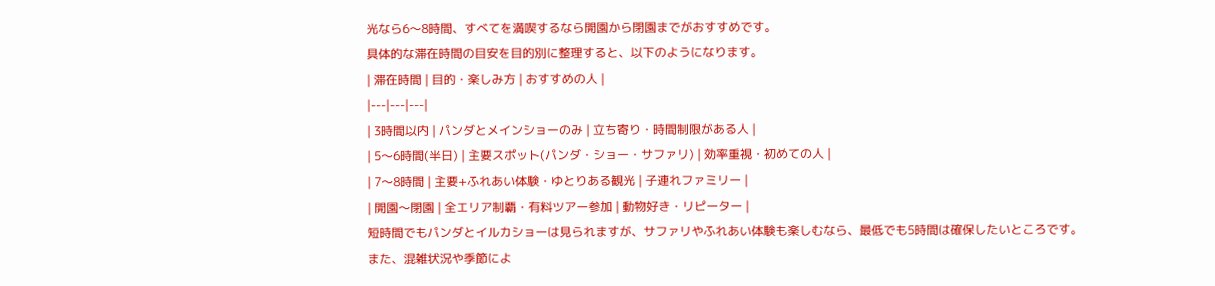光なら6〜8時間、すべてを満喫するなら開園から閉園までがおすすめです。
具体的な滞在時間の目安を目的別に整理すると、以下のようになります。
| 滞在時間 | 目的・楽しみ方 | おすすめの人 |
|---|---|---|
| 3時間以内 | パンダとメインショーのみ | 立ち寄り・時間制限がある人 |
| 5〜6時間(半日) | 主要スポット(パンダ・ショー・サファリ) | 効率重視・初めての人 |
| 7〜8時間 | 主要+ふれあい体験・ゆとりある観光 | 子連れファミリー |
| 開園〜閉園 | 全エリア制覇・有料ツアー参加 | 動物好き・リピーター |
短時間でもパンダとイルカショーは見られますが、サファリやふれあい体験も楽しむなら、最低でも5時間は確保したいところです。
また、混雑状況や季節によ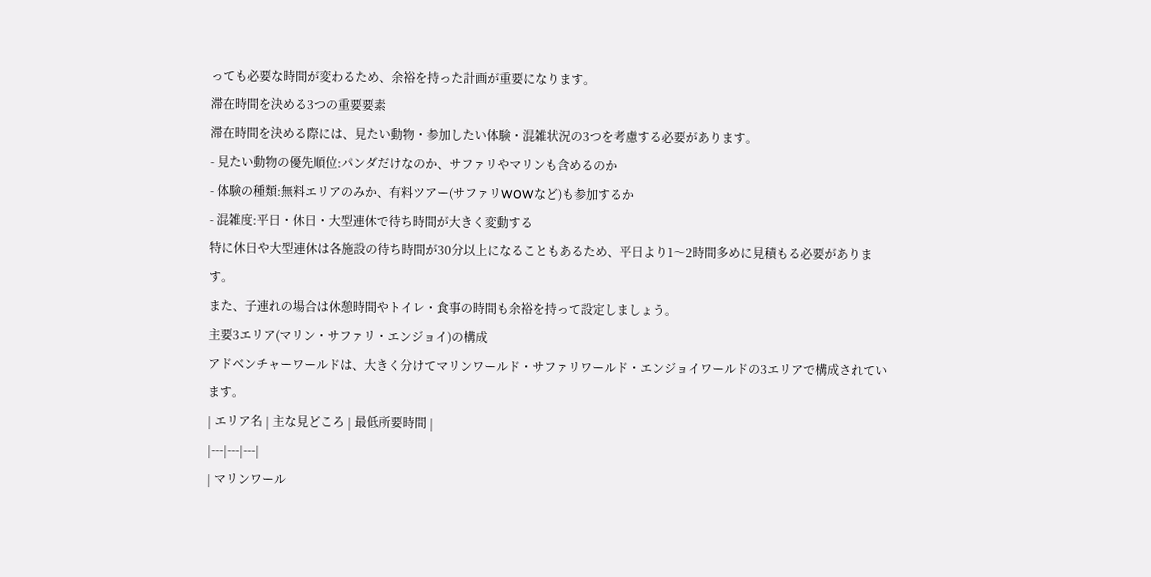っても必要な時間が変わるため、余裕を持った計画が重要になります。
滞在時間を決める3つの重要要素
滞在時間を決める際には、見たい動物・参加したい体験・混雑状況の3つを考慮する必要があります。
- 見たい動物の優先順位:パンダだけなのか、サファリやマリンも含めるのか
- 体験の種類:無料エリアのみか、有料ツアー(サファリWOWなど)も参加するか
- 混雑度:平日・休日・大型連休で待ち時間が大きく変動する
特に休日や大型連休は各施設の待ち時間が30分以上になることもあるため、平日より1〜2時間多めに見積もる必要があります。
また、子連れの場合は休憩時間やトイレ・食事の時間も余裕を持って設定しましょう。
主要3エリア(マリン・サファリ・エンジョイ)の構成
アドベンチャーワールドは、大きく分けてマリンワールド・サファリワールド・エンジョイワールドの3エリアで構成されています。
| エリア名 | 主な見どころ | 最低所要時間 |
|---|---|---|
| マリンワール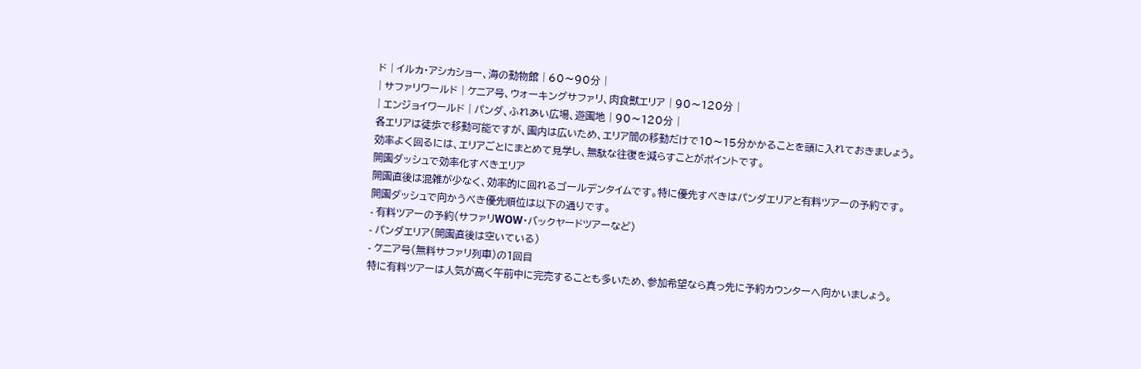ド | イルカ・アシカショー、海の動物館 | 60〜90分 |
| サファリワールド | ケニア号、ウォーキングサファリ、肉食獣エリア | 90〜120分 |
| エンジョイワールド | パンダ、ふれあい広場、遊園地 | 90〜120分 |
各エリアは徒歩で移動可能ですが、園内は広いため、エリア間の移動だけで10〜15分かかることを頭に入れておきましょう。
効率よく回るには、エリアごとにまとめて見学し、無駄な往復を減らすことがポイントです。
開園ダッシュで効率化すべきエリア
開園直後は混雑が少なく、効率的に回れるゴールデンタイムです。特に優先すべきはパンダエリアと有料ツアーの予約です。
開園ダッシュで向かうべき優先順位は以下の通りです。
- 有料ツアーの予約(サファリWOW・バックヤードツアーなど)
- パンダエリア(開園直後は空いている)
- ケニア号(無料サファリ列車)の1回目
特に有料ツアーは人気が高く午前中に完売することも多いため、参加希望なら真っ先に予約カウンターへ向かいましょう。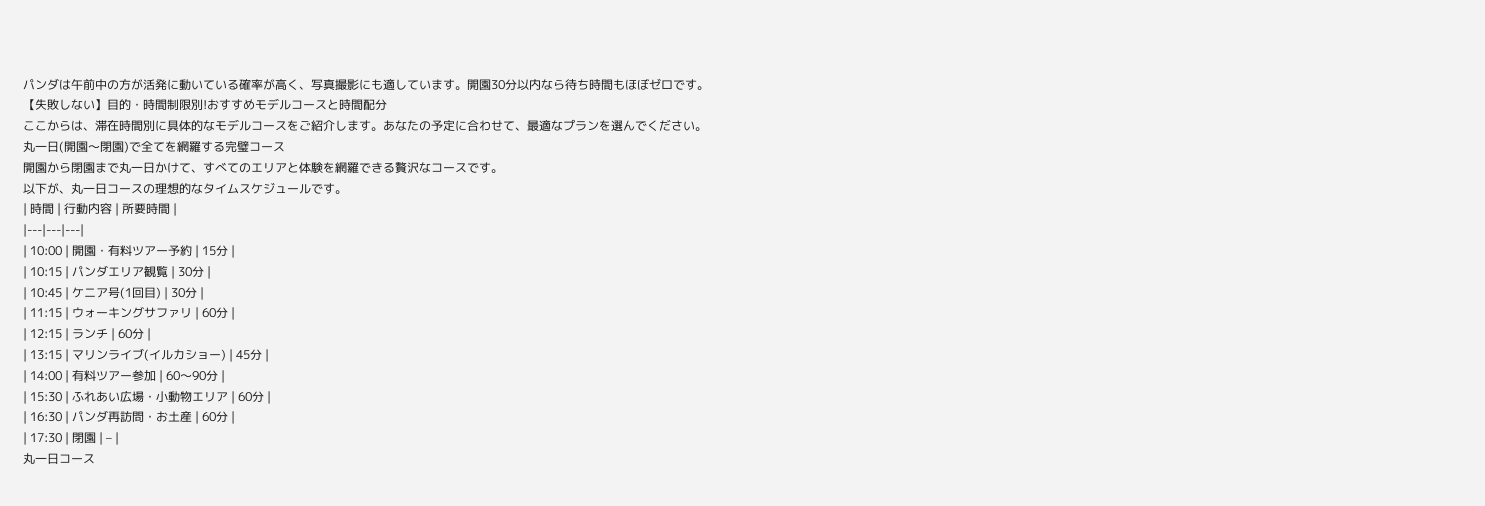パンダは午前中の方が活発に動いている確率が高く、写真撮影にも適しています。開園30分以内なら待ち時間もほぼゼロです。
【失敗しない】目的・時間制限別!おすすめモデルコースと時間配分
ここからは、滞在時間別に具体的なモデルコースをご紹介します。あなたの予定に合わせて、最適なプランを選んでください。
丸一日(開園〜閉園)で全てを網羅する完璧コース
開園から閉園まで丸一日かけて、すべてのエリアと体験を網羅できる贅沢なコースです。
以下が、丸一日コースの理想的なタイムスケジュールです。
| 時間 | 行動内容 | 所要時間 |
|---|---|---|
| 10:00 | 開園・有料ツアー予約 | 15分 |
| 10:15 | パンダエリア観覧 | 30分 |
| 10:45 | ケニア号(1回目) | 30分 |
| 11:15 | ウォーキングサファリ | 60分 |
| 12:15 | ランチ | 60分 |
| 13:15 | マリンライブ(イルカショー) | 45分 |
| 14:00 | 有料ツアー参加 | 60〜90分 |
| 15:30 | ふれあい広場・小動物エリア | 60分 |
| 16:30 | パンダ再訪問・お土産 | 60分 |
| 17:30 | 閉園 | – |
丸一日コース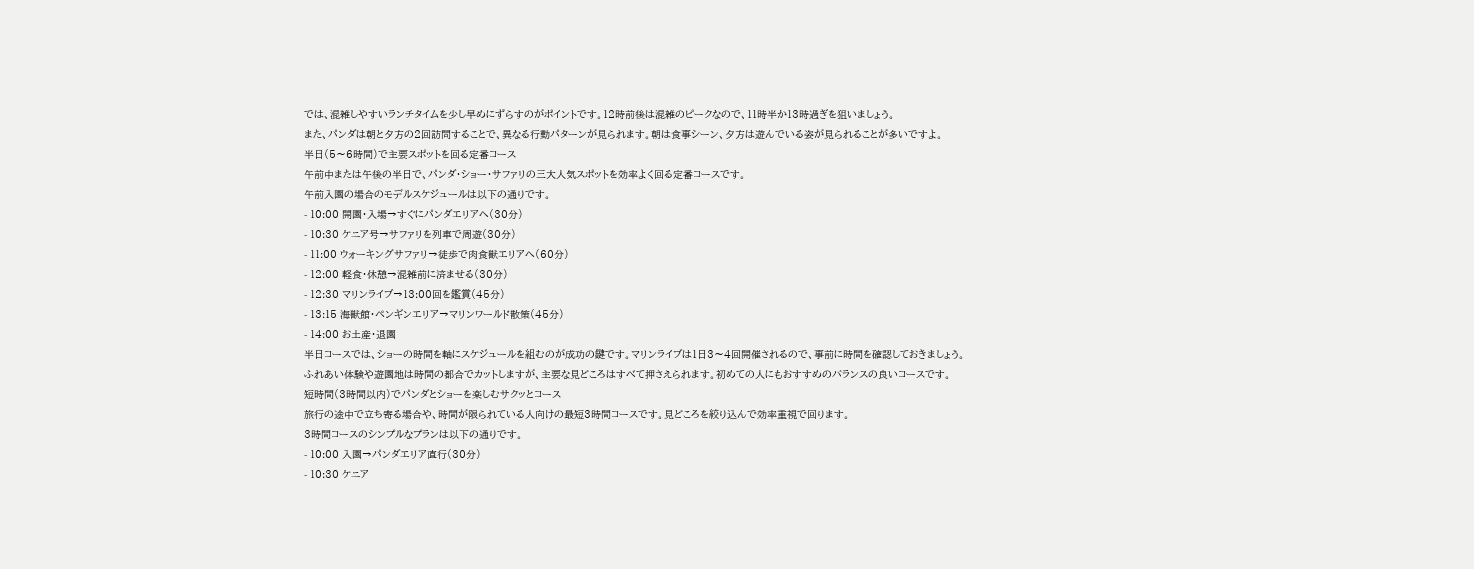では、混雑しやすいランチタイムを少し早めにずらすのがポイントです。12時前後は混雑のピークなので、11時半か13時過ぎを狙いましょう。
また、パンダは朝と夕方の2回訪問することで、異なる行動パターンが見られます。朝は食事シーン、夕方は遊んでいる姿が見られることが多いですよ。
半日(5〜6時間)で主要スポットを回る定番コース
午前中または午後の半日で、パンダ・ショー・サファリの三大人気スポットを効率よく回る定番コースです。
午前入園の場合のモデルスケジュールは以下の通りです。
- 10:00 開園・入場→すぐにパンダエリアへ(30分)
- 10:30 ケニア号→サファリを列車で周遊(30分)
- 11:00 ウォーキングサファリ→徒歩で肉食獣エリアへ(60分)
- 12:00 軽食・休憩→混雑前に済ませる(30分)
- 12:30 マリンライブ→13:00回を鑑賞(45分)
- 13:15 海獣館・ペンギンエリア→マリンワールド散策(45分)
- 14:00 お土産・退園
半日コースでは、ショーの時間を軸にスケジュールを組むのが成功の鍵です。マリンライブは1日3〜4回開催されるので、事前に時間を確認しておきましょう。
ふれあい体験や遊園地は時間の都合でカットしますが、主要な見どころはすべて押さえられます。初めての人にもおすすめのバランスの良いコースです。
短時間(3時間以内)でパンダとショーを楽しむサクッとコース
旅行の途中で立ち寄る場合や、時間が限られている人向けの最短3時間コースです。見どころを絞り込んで効率重視で回ります。
3時間コースのシンプルなプランは以下の通りです。
- 10:00 入園→パンダエリア直行(30分)
- 10:30 ケニア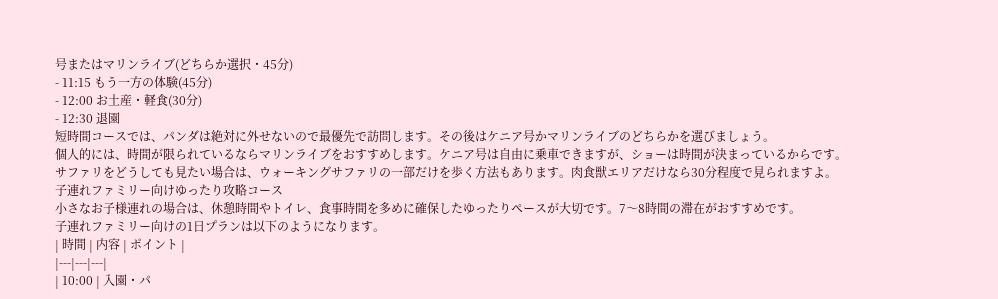号またはマリンライブ(どちらか選択・45分)
- 11:15 もう一方の体験(45分)
- 12:00 お土産・軽食(30分)
- 12:30 退園
短時間コースでは、パンダは絶対に外せないので最優先で訪問します。その後はケニア号かマリンライブのどちらかを選びましょう。
個人的には、時間が限られているならマリンライブをおすすめします。ケニア号は自由に乗車できますが、ショーは時間が決まっているからです。
サファリをどうしても見たい場合は、ウォーキングサファリの一部だけを歩く方法もあります。肉食獣エリアだけなら30分程度で見られますよ。
子連れファミリー向けゆったり攻略コース
小さなお子様連れの場合は、休憩時間やトイレ、食事時間を多めに確保したゆったりペースが大切です。7〜8時間の滞在がおすすめです。
子連れファミリー向けの1日プランは以下のようになります。
| 時間 | 内容 | ポイント |
|---|---|---|
| 10:00 | 入園・パ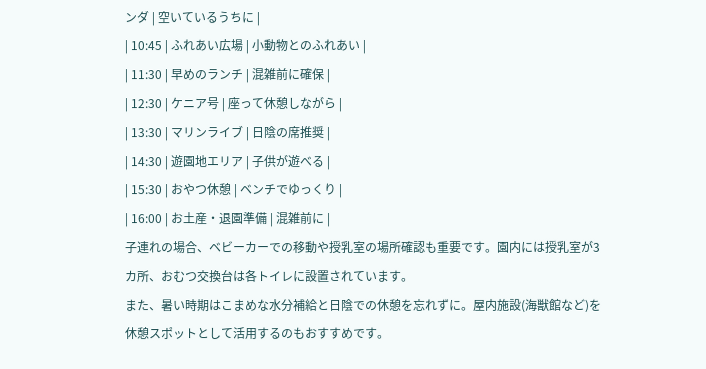ンダ | 空いているうちに |
| 10:45 | ふれあい広場 | 小動物とのふれあい |
| 11:30 | 早めのランチ | 混雑前に確保 |
| 12:30 | ケニア号 | 座って休憩しながら |
| 13:30 | マリンライブ | 日陰の席推奨 |
| 14:30 | 遊園地エリア | 子供が遊べる |
| 15:30 | おやつ休憩 | ベンチでゆっくり |
| 16:00 | お土産・退園準備 | 混雑前に |
子連れの場合、ベビーカーでの移動や授乳室の場所確認も重要です。園内には授乳室が3カ所、おむつ交換台は各トイレに設置されています。
また、暑い時期はこまめな水分補給と日陰での休憩を忘れずに。屋内施設(海獣館など)を休憩スポットとして活用するのもおすすめです。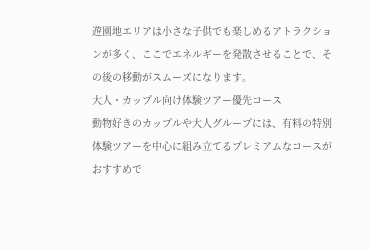遊園地エリアは小さな子供でも楽しめるアトラクションが多く、ここでエネルギーを発散させることで、その後の移動がスムーズになります。
大人・カップル向け体験ツアー優先コース
動物好きのカップルや大人グループには、有料の特別体験ツアーを中心に組み立てるプレミアムなコースがおすすめで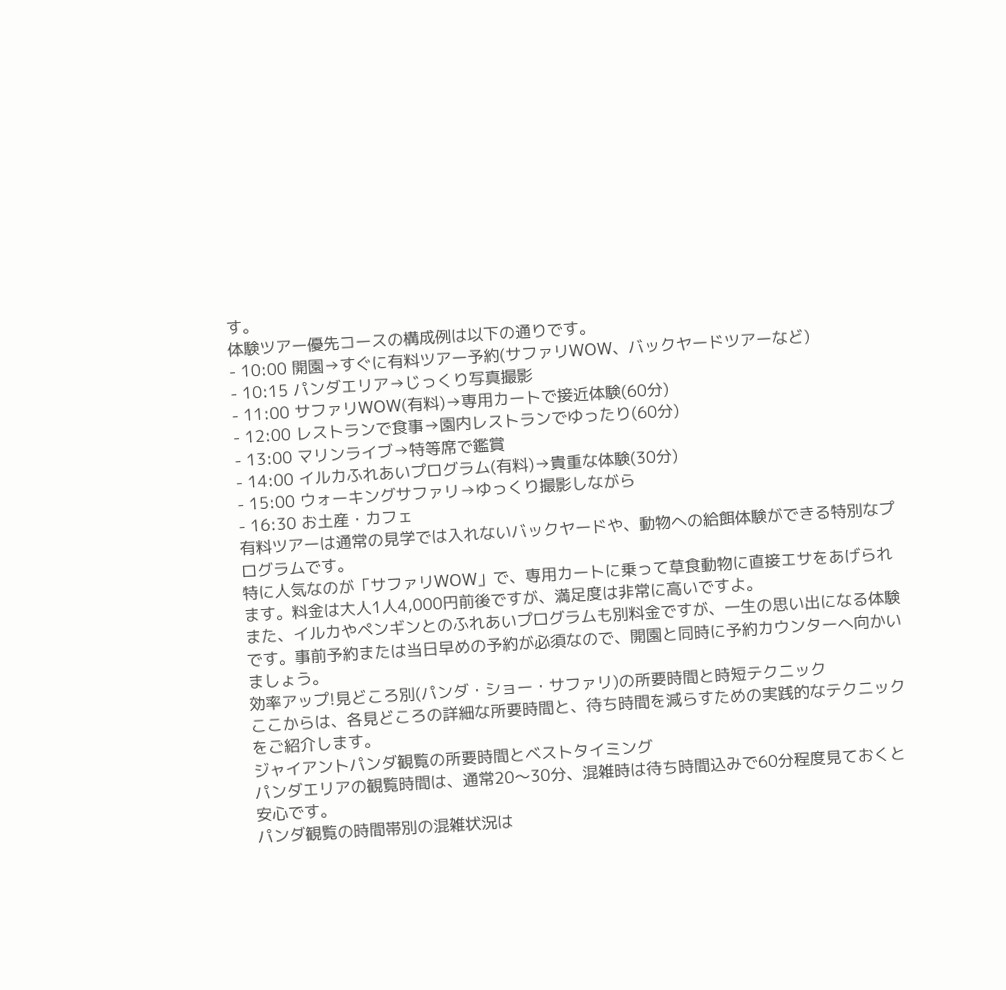す。
体験ツアー優先コースの構成例は以下の通りです。
- 10:00 開園→すぐに有料ツアー予約(サファリWOW、バックヤードツアーなど)
- 10:15 パンダエリア→じっくり写真撮影
- 11:00 サファリWOW(有料)→専用カートで接近体験(60分)
- 12:00 レストランで食事→園内レストランでゆったり(60分)
- 13:00 マリンライブ→特等席で鑑賞
- 14:00 イルカふれあいプログラム(有料)→貴重な体験(30分)
- 15:00 ウォーキングサファリ→ゆっくり撮影しながら
- 16:30 お土産・カフェ
有料ツアーは通常の見学では入れないバックヤードや、動物への給餌体験ができる特別なプログラムです。
特に人気なのが「サファリWOW」で、専用カートに乗って草食動物に直接エサをあげられます。料金は大人1人4,000円前後ですが、満足度は非常に高いですよ。
また、イルカやペンギンとのふれあいプログラムも別料金ですが、一生の思い出になる体験です。事前予約または当日早めの予約が必須なので、開園と同時に予約カウンターへ向かいましょう。
効率アップ!見どころ別(パンダ・ショー・サファリ)の所要時間と時短テクニック
ここからは、各見どころの詳細な所要時間と、待ち時間を減らすための実践的なテクニックをご紹介します。
ジャイアントパンダ観覧の所要時間とベストタイミング
パンダエリアの観覧時間は、通常20〜30分、混雑時は待ち時間込みで60分程度見ておくと安心です。
パンダ観覧の時間帯別の混雑状況は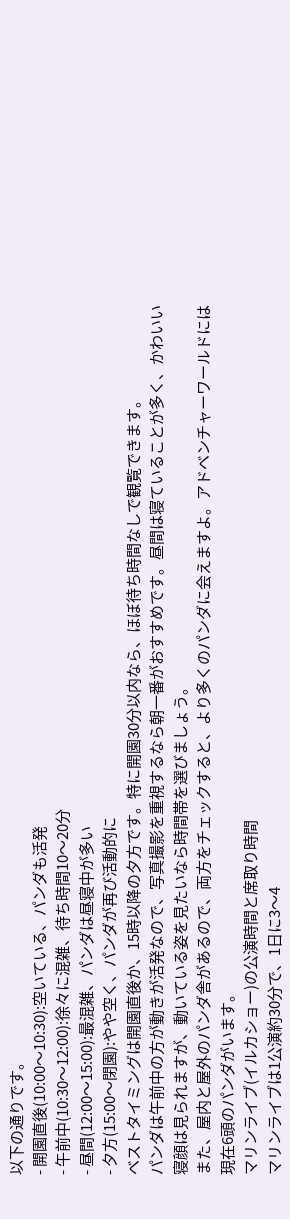以下の通りです。
- 開園直後(10:00〜10:30):空いている、パンダも活発
- 午前中(10:30〜12:00):徐々に混雑、待ち時間10〜20分
- 昼間(12:00〜15:00):最混雑、パンダは昼寝中が多い
- 夕方(15:00〜閉園):やや空く、パンダが再び活動的に
ベストタイミングは開園直後か、15時以降の夕方です。特に開園30分以内なら、ほぼ待ち時間なしで観覧できます。
パンダは午前中の方が動きが活発なので、写真撮影を重視するなら朝一番がおすすめです。昼間は寝ていることが多く、かわいい寝顔は見られますが、動いている姿を見たいなら時間帯を選びましょう。
また、屋内と屋外のパンダ舎があるので、両方をチェックすると、より多くのパンダに会えますよ。アドベンチャーワールドには現在6頭のパンダがいます。
マリンライブ(イルカショー)の公演時間と席取り時間
マリンライブは1公演約30分で、1日に3〜4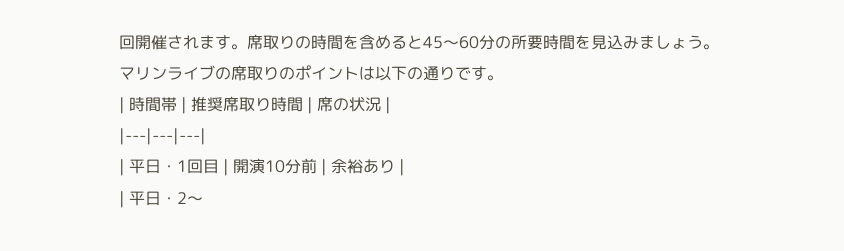回開催されます。席取りの時間を含めると45〜60分の所要時間を見込みましょう。
マリンライブの席取りのポイントは以下の通りです。
| 時間帯 | 推奨席取り時間 | 席の状況 |
|---|---|---|
| 平日・1回目 | 開演10分前 | 余裕あり |
| 平日・2〜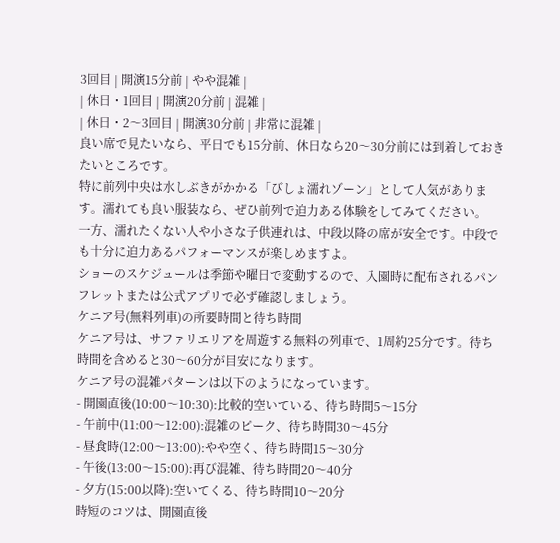3回目 | 開演15分前 | やや混雑 |
| 休日・1回目 | 開演20分前 | 混雑 |
| 休日・2〜3回目 | 開演30分前 | 非常に混雑 |
良い席で見たいなら、平日でも15分前、休日なら20〜30分前には到着しておきたいところです。
特に前列中央は水しぶきがかかる「びしょ濡れゾーン」として人気があります。濡れても良い服装なら、ぜひ前列で迫力ある体験をしてみてください。
一方、濡れたくない人や小さな子供連れは、中段以降の席が安全です。中段でも十分に迫力あるパフォーマンスが楽しめますよ。
ショーのスケジュールは季節や曜日で変動するので、入園時に配布されるパンフレットまたは公式アプリで必ず確認しましょう。
ケニア号(無料列車)の所要時間と待ち時間
ケニア号は、サファリエリアを周遊する無料の列車で、1周約25分です。待ち時間を含めると30〜60分が目安になります。
ケニア号の混雑パターンは以下のようになっています。
- 開園直後(10:00〜10:30):比較的空いている、待ち時間5〜15分
- 午前中(11:00〜12:00):混雑のピーク、待ち時間30〜45分
- 昼食時(12:00〜13:00):やや空く、待ち時間15〜30分
- 午後(13:00〜15:00):再び混雑、待ち時間20〜40分
- 夕方(15:00以降):空いてくる、待ち時間10〜20分
時短のコツは、開園直後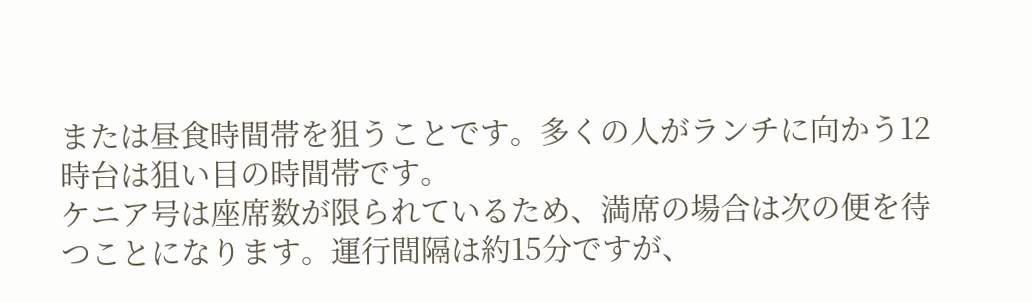または昼食時間帯を狙うことです。多くの人がランチに向かう12時台は狙い目の時間帯です。
ケニア号は座席数が限られているため、満席の場合は次の便を待つことになります。運行間隔は約15分ですが、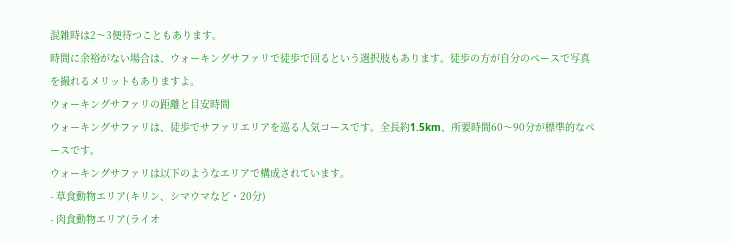混雑時は2〜3便待つこともあります。
時間に余裕がない場合は、ウォーキングサファリで徒歩で回るという選択肢もあります。徒歩の方が自分のペースで写真を撮れるメリットもありますよ。
ウォーキングサファリの距離と目安時間
ウォーキングサファリは、徒歩でサファリエリアを巡る人気コースです。全長約1.5km、所要時間60〜90分が標準的なペースです。
ウォーキングサファリは以下のようなエリアで構成されています。
- 草食動物エリア(キリン、シマウマなど・20分)
- 肉食動物エリア(ライオ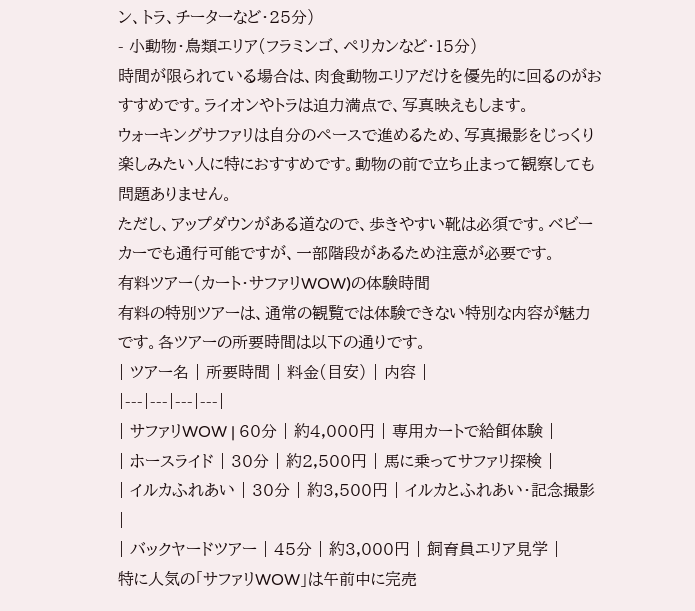ン、トラ、チーターなど・25分)
- 小動物・鳥類エリア(フラミンゴ、ペリカンなど・15分)
時間が限られている場合は、肉食動物エリアだけを優先的に回るのがおすすめです。ライオンやトラは迫力満点で、写真映えもします。
ウォーキングサファリは自分のペースで進めるため、写真撮影をじっくり楽しみたい人に特におすすめです。動物の前で立ち止まって観察しても問題ありません。
ただし、アップダウンがある道なので、歩きやすい靴は必須です。ベビーカーでも通行可能ですが、一部階段があるため注意が必要です。
有料ツアー(カート・サファリWOW)の体験時間
有料の特別ツアーは、通常の観覧では体験できない特別な内容が魅力です。各ツアーの所要時間は以下の通りです。
| ツアー名 | 所要時間 | 料金(目安) | 内容 |
|---|---|---|---|
| サファリWOW | 60分 | 約4,000円 | 専用カートで給餌体験 |
| ホースライド | 30分 | 約2,500円 | 馬に乗ってサファリ探検 |
| イルカふれあい | 30分 | 約3,500円 | イルカとふれあい・記念撮影 |
| バックヤードツアー | 45分 | 約3,000円 | 飼育員エリア見学 |
特に人気の「サファリWOW」は午前中に完売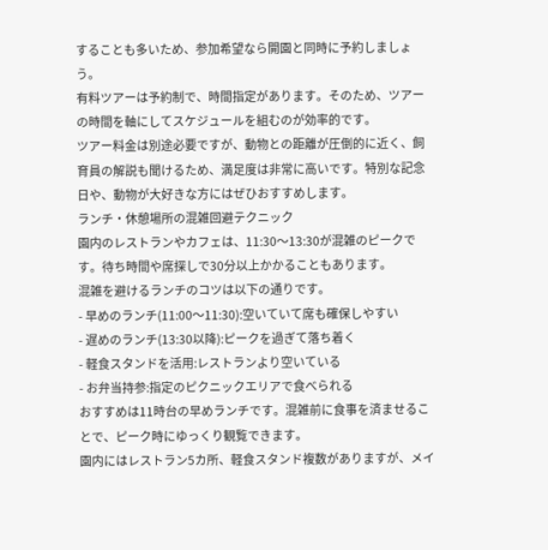することも多いため、参加希望なら開園と同時に予約しましょう。
有料ツアーは予約制で、時間指定があります。そのため、ツアーの時間を軸にしてスケジュールを組むのが効率的です。
ツアー料金は別途必要ですが、動物との距離が圧倒的に近く、飼育員の解説も聞けるため、満足度は非常に高いです。特別な記念日や、動物が大好きな方にはぜひおすすめします。
ランチ・休憩場所の混雑回避テクニック
園内のレストランやカフェは、11:30〜13:30が混雑のピークです。待ち時間や席探しで30分以上かかることもあります。
混雑を避けるランチのコツは以下の通りです。
- 早めのランチ(11:00〜11:30):空いていて席も確保しやすい
- 遅めのランチ(13:30以降):ピークを過ぎて落ち着く
- 軽食スタンドを活用:レストランより空いている
- お弁当持参:指定のピクニックエリアで食べられる
おすすめは11時台の早めランチです。混雑前に食事を済ませることで、ピーク時にゆっくり観覧できます。
園内にはレストラン5カ所、軽食スタンド複数がありますが、メイ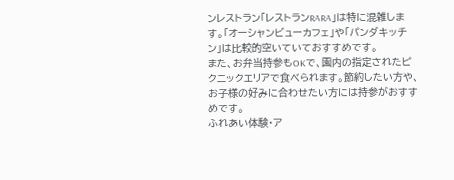ンレストラン「レストランRARA」は特に混雑します。「オーシャンビューカフェ」や「パンダキッチン」は比較的空いていておすすめです。
また、お弁当持参もOKで、園内の指定されたピクニックエリアで食べられます。節約したい方や、お子様の好みに合わせたい方には持参がおすすめです。
ふれあい体験・ア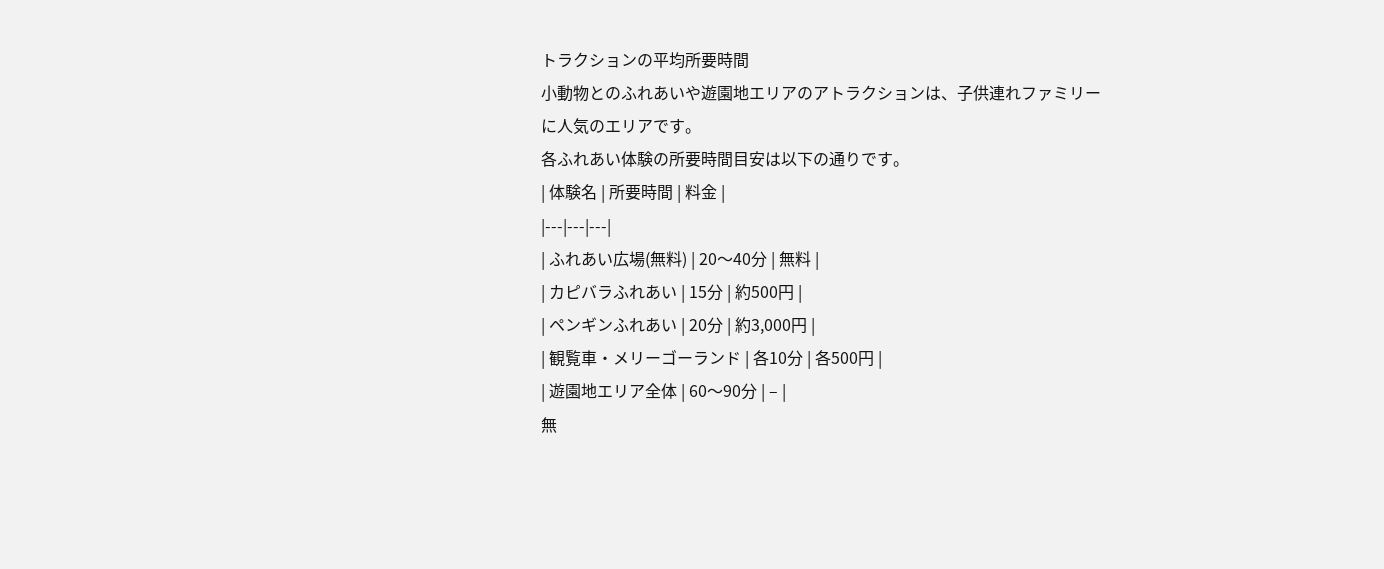トラクションの平均所要時間
小動物とのふれあいや遊園地エリアのアトラクションは、子供連れファミリーに人気のエリアです。
各ふれあい体験の所要時間目安は以下の通りです。
| 体験名 | 所要時間 | 料金 |
|---|---|---|
| ふれあい広場(無料) | 20〜40分 | 無料 |
| カピバラふれあい | 15分 | 約500円 |
| ペンギンふれあい | 20分 | 約3,000円 |
| 観覧車・メリーゴーランド | 各10分 | 各500円 |
| 遊園地エリア全体 | 60〜90分 | – |
無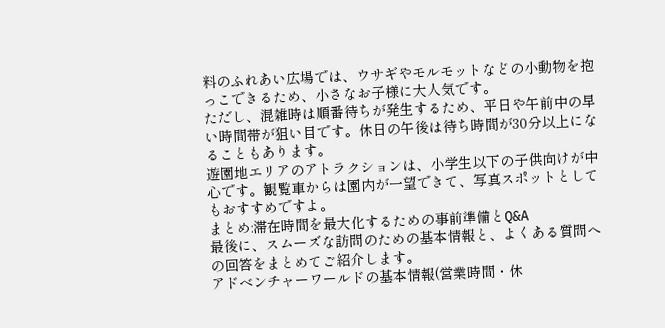料のふれあい広場では、ウサギやモルモットなどの小動物を抱っこできるため、小さなお子様に大人気です。
ただし、混雑時は順番待ちが発生するため、平日や午前中の早い時間帯が狙い目です。休日の午後は待ち時間が30分以上になることもあります。
遊園地エリアのアトラクションは、小学生以下の子供向けが中心です。観覧車からは園内が一望できて、写真スポットとしてもおすすめですよ。
まとめ:滞在時間を最大化するための事前準備とQ&A
最後に、スムーズな訪問のための基本情報と、よくある質問への回答をまとめてご紹介します。
アドベンチャーワールドの基本情報(営業時間・休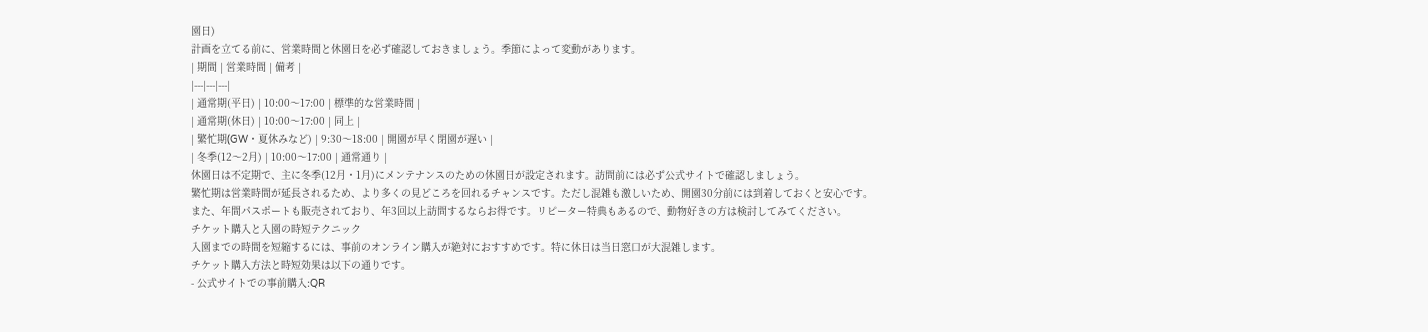園日)
計画を立てる前に、営業時間と休園日を必ず確認しておきましょう。季節によって変動があります。
| 期間 | 営業時間 | 備考 |
|---|---|---|
| 通常期(平日) | 10:00〜17:00 | 標準的な営業時間 |
| 通常期(休日) | 10:00〜17:00 | 同上 |
| 繁忙期(GW・夏休みなど) | 9:30〜18:00 | 開園が早く閉園が遅い |
| 冬季(12〜2月) | 10:00〜17:00 | 通常通り |
休園日は不定期で、主に冬季(12月・1月)にメンテナンスのための休園日が設定されます。訪問前には必ず公式サイトで確認しましょう。
繁忙期は営業時間が延長されるため、より多くの見どころを回れるチャンスです。ただし混雑も激しいため、開園30分前には到着しておくと安心です。
また、年間パスポートも販売されており、年3回以上訪問するならお得です。リピーター特典もあるので、動物好きの方は検討してみてください。
チケット購入と入園の時短テクニック
入園までの時間を短縮するには、事前のオンライン購入が絶対におすすめです。特に休日は当日窓口が大混雑します。
チケット購入方法と時短効果は以下の通りです。
- 公式サイトでの事前購入:QR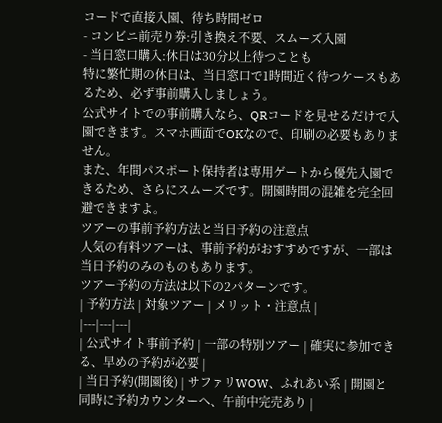コードで直接入園、待ち時間ゼロ
- コンビニ前売り券:引き換え不要、スムーズ入園
- 当日窓口購入:休日は30分以上待つことも
特に繁忙期の休日は、当日窓口で1時間近く待つケースもあるため、必ず事前購入しましょう。
公式サイトでの事前購入なら、QRコードを見せるだけで入園できます。スマホ画面でOKなので、印刷の必要もありません。
また、年間パスポート保持者は専用ゲートから優先入園できるため、さらにスムーズです。開園時間の混雑を完全回避できますよ。
ツアーの事前予約方法と当日予約の注意点
人気の有料ツアーは、事前予約がおすすめですが、一部は当日予約のみのものもあります。
ツアー予約の方法は以下の2パターンです。
| 予約方法 | 対象ツアー | メリット・注意点 |
|---|---|---|
| 公式サイト事前予約 | 一部の特別ツアー | 確実に参加できる、早めの予約が必要 |
| 当日予約(開園後) | サファリWOW、ふれあい系 | 開園と同時に予約カウンターへ、午前中完売あり |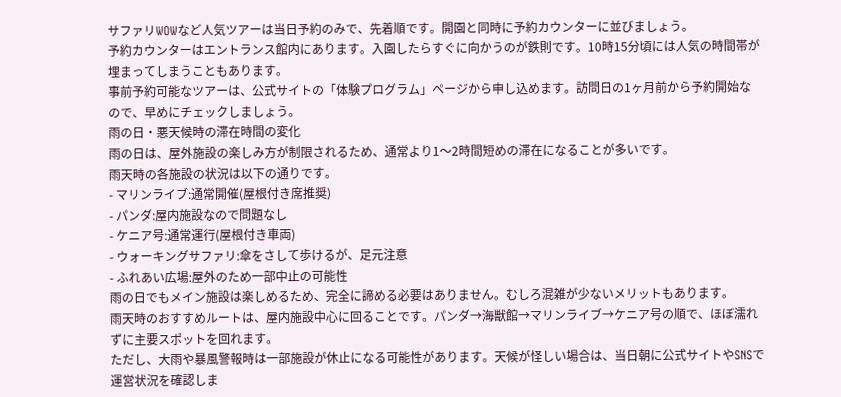サファリWOWなど人気ツアーは当日予約のみで、先着順です。開園と同時に予約カウンターに並びましょう。
予約カウンターはエントランス館内にあります。入園したらすぐに向かうのが鉄則です。10時15分頃には人気の時間帯が埋まってしまうこともあります。
事前予約可能なツアーは、公式サイトの「体験プログラム」ページから申し込めます。訪問日の1ヶ月前から予約開始なので、早めにチェックしましょう。
雨の日・悪天候時の滞在時間の変化
雨の日は、屋外施設の楽しみ方が制限されるため、通常より1〜2時間短めの滞在になることが多いです。
雨天時の各施設の状況は以下の通りです。
- マリンライブ:通常開催(屋根付き席推奨)
- パンダ:屋内施設なので問題なし
- ケニア号:通常運行(屋根付き車両)
- ウォーキングサファリ:傘をさして歩けるが、足元注意
- ふれあい広場:屋外のため一部中止の可能性
雨の日でもメイン施設は楽しめるため、完全に諦める必要はありません。むしろ混雑が少ないメリットもあります。
雨天時のおすすめルートは、屋内施設中心に回ることです。パンダ→海獣館→マリンライブ→ケニア号の順で、ほぼ濡れずに主要スポットを回れます。
ただし、大雨や暴風警報時は一部施設が休止になる可能性があります。天候が怪しい場合は、当日朝に公式サイトやSNSで運営状況を確認しま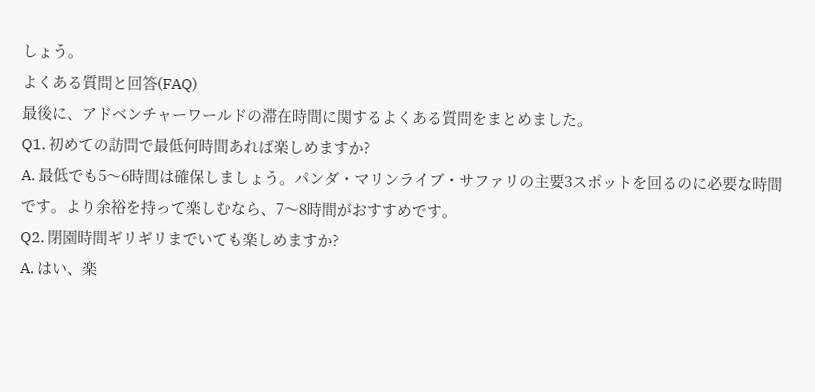しょう。
よくある質問と回答(FAQ)
最後に、アドベンチャーワールドの滞在時間に関するよくある質問をまとめました。
Q1. 初めての訪問で最低何時間あれば楽しめますか?
A. 最低でも5〜6時間は確保しましょう。パンダ・マリンライブ・サファリの主要3スポットを回るのに必要な時間です。より余裕を持って楽しむなら、7〜8時間がおすすめです。
Q2. 閉園時間ギリギリまでいても楽しめますか?
A. はい、楽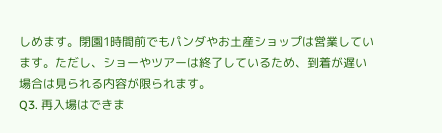しめます。閉園1時間前でもパンダやお土産ショップは営業しています。ただし、ショーやツアーは終了しているため、到着が遅い場合は見られる内容が限られます。
Q3. 再入場はできま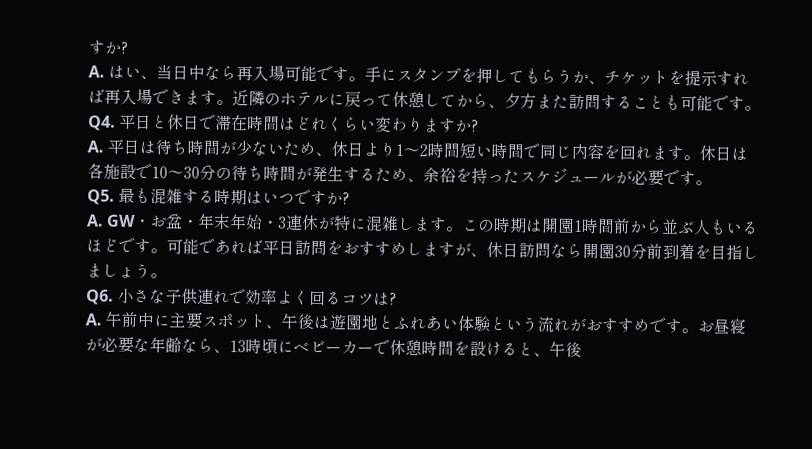すか?
A. はい、当日中なら再入場可能です。手にスタンプを押してもらうか、チケットを提示すれば再入場できます。近隣のホテルに戻って休憩してから、夕方また訪問することも可能です。
Q4. 平日と休日で滞在時間はどれくらい変わりますか?
A. 平日は待ち時間が少ないため、休日より1〜2時間短い時間で同じ内容を回れます。休日は各施設で10〜30分の待ち時間が発生するため、余裕を持ったスケジュールが必要です。
Q5. 最も混雑する時期はいつですか?
A. GW・お盆・年末年始・3連休が特に混雑します。この時期は開園1時間前から並ぶ人もいるほどです。可能であれば平日訪問をおすすめしますが、休日訪問なら開園30分前到着を目指しましょう。
Q6. 小さな子供連れで効率よく回るコツは?
A. 午前中に主要スポット、午後は遊園地とふれあい体験という流れがおすすめです。お昼寝が必要な年齢なら、13時頃にベビーカーで休憩時間を設けると、午後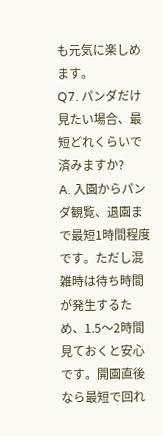も元気に楽しめます。
Q7. パンダだけ見たい場合、最短どれくらいで済みますか?
A. 入園からパンダ観覧、退園まで最短1時間程度です。ただし混雑時は待ち時間が発生するため、1.5〜2時間見ておくと安心です。開園直後なら最短で回れ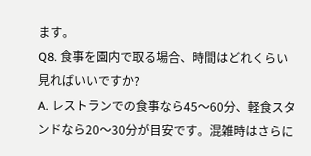ます。
Q8. 食事を園内で取る場合、時間はどれくらい見ればいいですか?
A. レストランでの食事なら45〜60分、軽食スタンドなら20〜30分が目安です。混雑時はさらに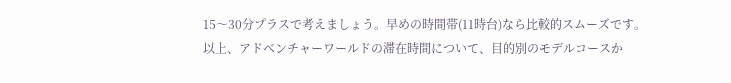15〜30分プラスで考えましょう。早めの時間帯(11時台)なら比較的スムーズです。
以上、アドベンチャーワールドの滞在時間について、目的別のモデルコースか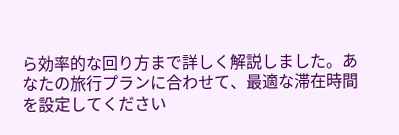ら効率的な回り方まで詳しく解説しました。あなたの旅行プランに合わせて、最適な滞在時間を設定してください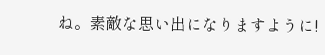ね。素敵な思い出になりますように!